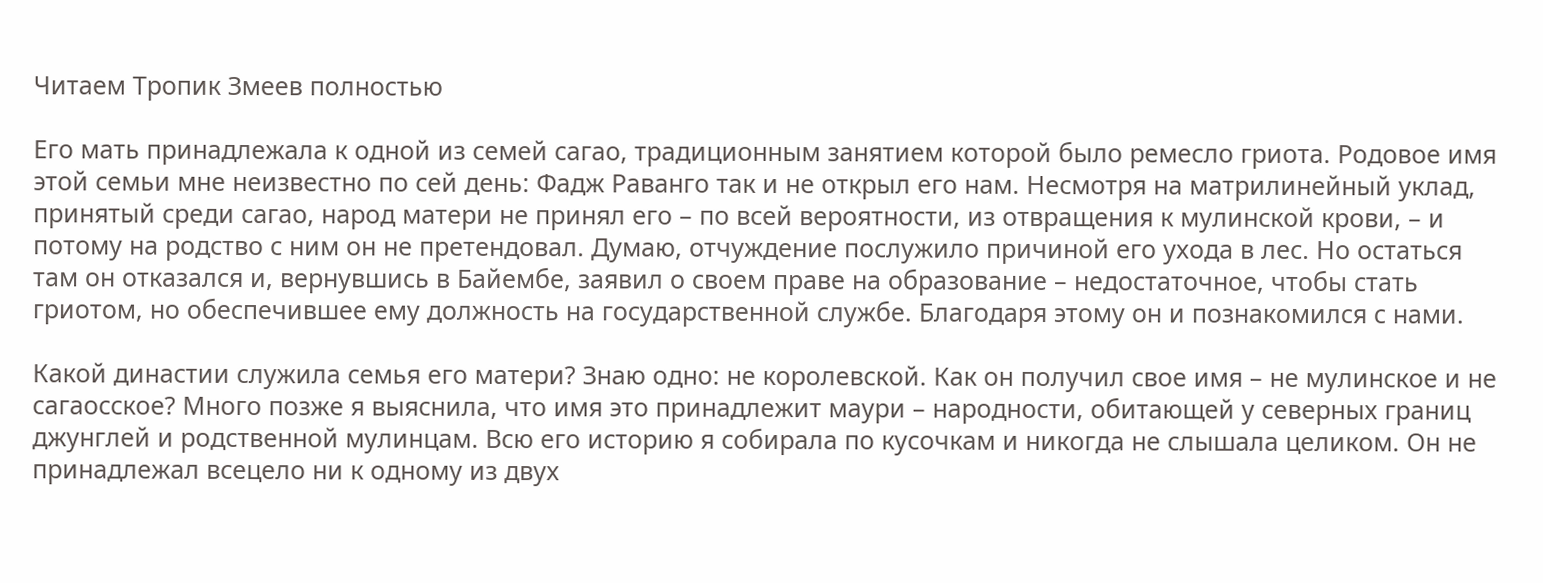Читаем Тропик Змеев полностью

Его мать принадлежала к одной из семей сагао, традиционным занятием которой было ремесло гриота. Родовое имя этой семьи мне неизвестно по сей день: Фадж Раванго так и не открыл его нам. Несмотря на матрилинейный уклад, принятый среди сагао, народ матери не принял его – по всей вероятности, из отвращения к мулинской крови, – и потому на родство с ним он не претендовал. Думаю, отчуждение послужило причиной его ухода в лес. Но остаться там он отказался и, вернувшись в Байембе, заявил о своем праве на образование – недостаточное, чтобы стать гриотом, но обеспечившее ему должность на государственной службе. Благодаря этому он и познакомился с нами.

Какой династии служила семья его матери? Знаю одно: не королевской. Как он получил свое имя – не мулинское и не сагаосское? Много позже я выяснила, что имя это принадлежит маури – народности, обитающей у северных границ джунглей и родственной мулинцам. Всю его историю я собирала по кусочкам и никогда не слышала целиком. Он не принадлежал всецело ни к одному из двух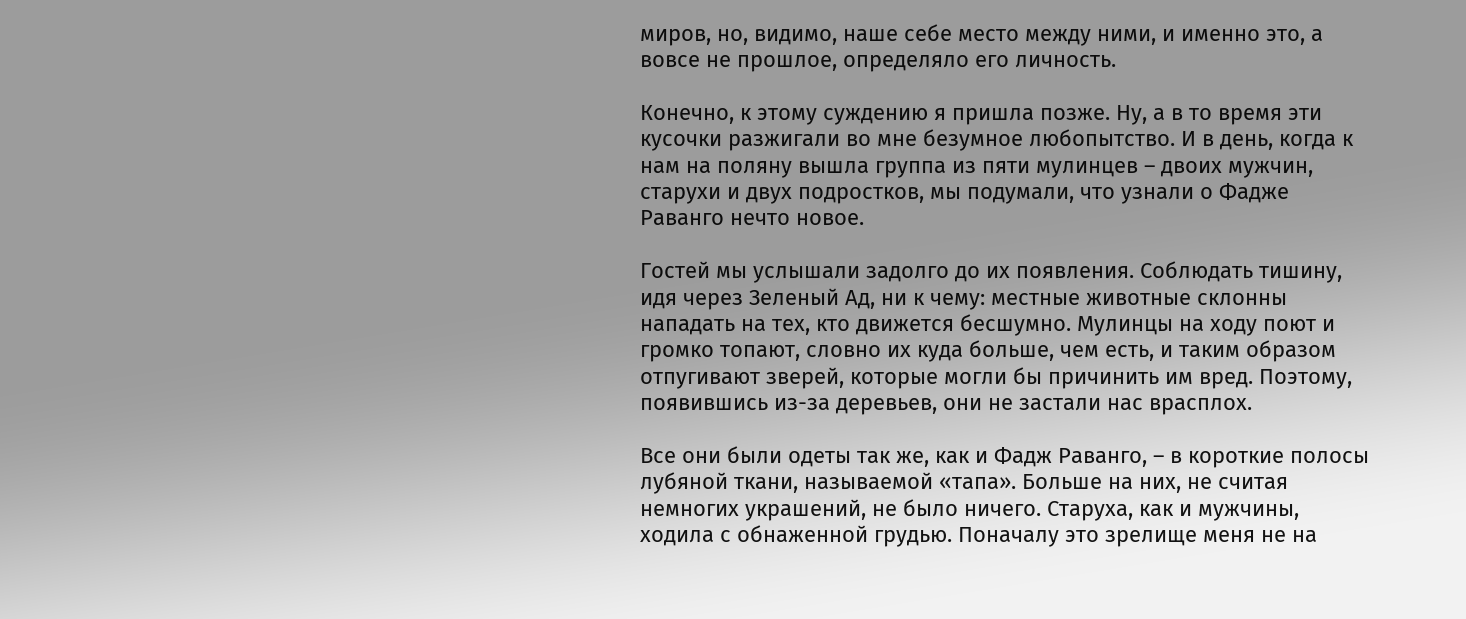миров, но, видимо, наше себе место между ними, и именно это, а вовсе не прошлое, определяло его личность.

Конечно, к этому суждению я пришла позже. Ну, а в то время эти кусочки разжигали во мне безумное любопытство. И в день, когда к нам на поляну вышла группа из пяти мулинцев – двоих мужчин, старухи и двух подростков, мы подумали, что узнали о Фадже Раванго нечто новое.

Гостей мы услышали задолго до их появления. Соблюдать тишину, идя через Зеленый Ад, ни к чему: местные животные склонны нападать на тех, кто движется бесшумно. Мулинцы на ходу поют и громко топают, словно их куда больше, чем есть, и таким образом отпугивают зверей, которые могли бы причинить им вред. Поэтому, появившись из-за деревьев, они не застали нас врасплох.

Все они были одеты так же, как и Фадж Раванго, – в короткие полосы лубяной ткани, называемой «тапа». Больше на них, не считая немногих украшений, не было ничего. Старуха, как и мужчины, ходила с обнаженной грудью. Поначалу это зрелище меня не на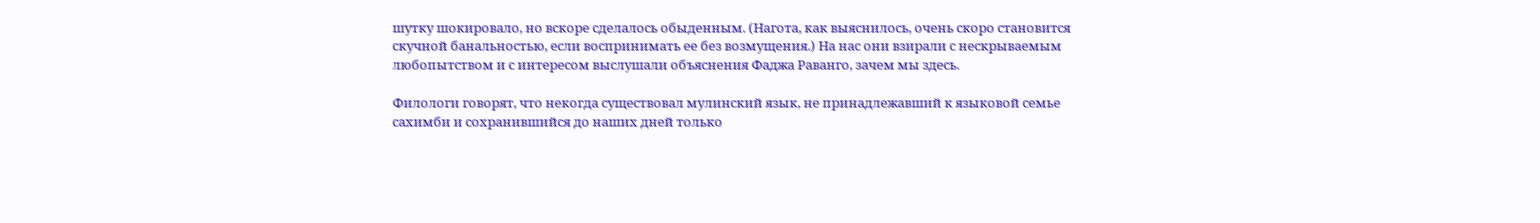шутку шокировало, но вскоре сделалось обыденным. (Нагота, как выяснилось, очень скоро становится скучной банальностью, если воспринимать ее без возмущения.) На нас они взирали с нескрываемым любопытством и с интересом выслушали объяснения Фаджа Раванго, зачем мы здесь.

Филологи говорят, что некогда существовал мулинский язык, не принадлежавший к языковой семье сахимби и сохранившийся до наших дней только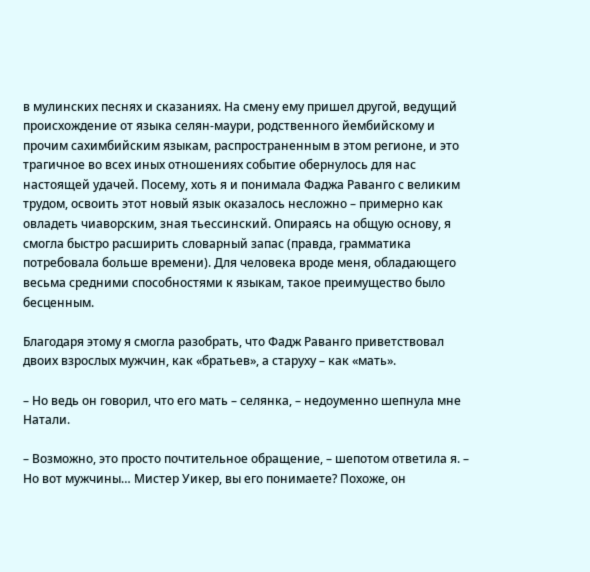в мулинских песнях и сказаниях. На смену ему пришел другой, ведущий происхождение от языка селян-маури, родственного йембийскому и прочим сахимбийским языкам, распространенным в этом регионе, и это трагичное во всех иных отношениях событие обернулось для нас настоящей удачей. Посему, хоть я и понимала Фаджа Раванго с великим трудом, освоить этот новый язык оказалось несложно – примерно как овладеть чиаворским, зная тьессинский. Опираясь на общую основу, я смогла быстро расширить словарный запас (правда, грамматика потребовала больше времени). Для человека вроде меня, обладающего весьма средними способностями к языкам, такое преимущество было бесценным.

Благодаря этому я смогла разобрать, что Фадж Раванго приветствовал двоих взрослых мужчин, как «братьев», а старуху – как «мать».

– Но ведь он говорил, что его мать – селянка, – недоуменно шепнула мне Натали.

– Возможно, это просто почтительное обращение, – шепотом ответила я. – Но вот мужчины… Мистер Уикер, вы его понимаете? Похоже, он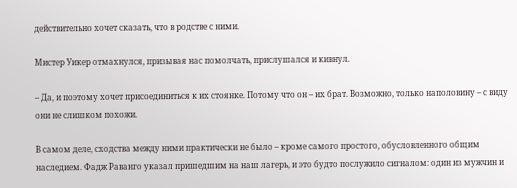действительно хочет сказать, что в родстве с ними.

Мистер Уикер отмахнулся, призывая нас помолчать, прислушался и кивнул.

– Да, и поэтому хочет присоединиться к их стоянке. Потому что он – их брат. Возможно, только наполовину – с виду они не слишком похожи.

В самом деле, сходства между ними практически не было – кроме самого простого, обусловленного общим наследием. Фадж Раванго указал пришедшим на наш лагерь, и это будто послужило сигналом: один из мужчин и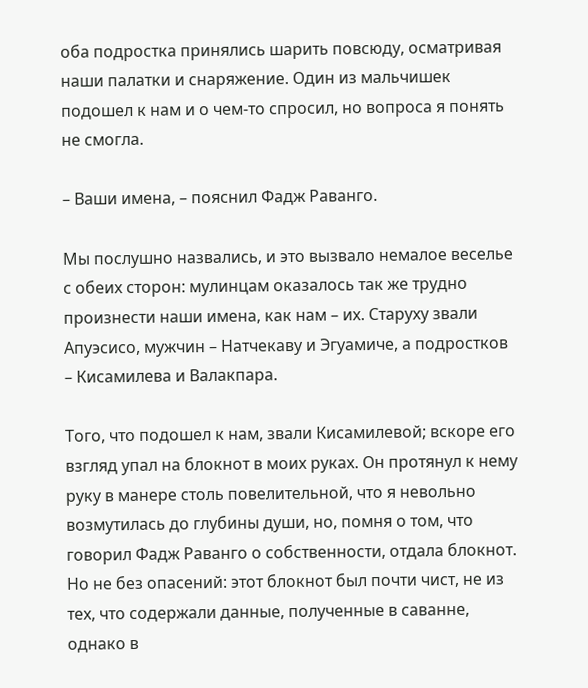оба подростка принялись шарить повсюду, осматривая наши палатки и снаряжение. Один из мальчишек подошел к нам и о чем-то спросил, но вопроса я понять не смогла.

– Ваши имена, – пояснил Фадж Раванго.

Мы послушно назвались, и это вызвало немалое веселье с обеих сторон: мулинцам оказалось так же трудно произнести наши имена, как нам – их. Старуху звали Апуэсисо, мужчин – Натчекаву и Эгуамиче, а подростков – Кисамилева и Валакпара.

Того, что подошел к нам, звали Кисамилевой; вскоре его взгляд упал на блокнот в моих руках. Он протянул к нему руку в манере столь повелительной, что я невольно возмутилась до глубины души, но, помня о том, что говорил Фадж Раванго о собственности, отдала блокнот. Но не без опасений: этот блокнот был почти чист, не из тех, что содержали данные, полученные в саванне, однако в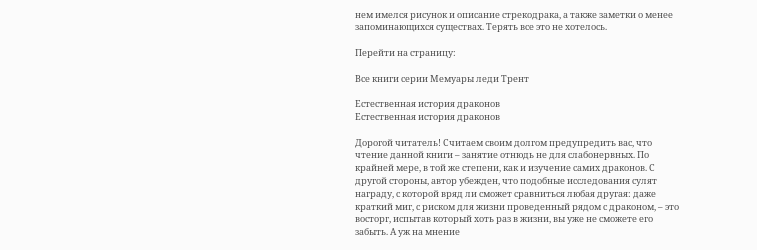нем имелся рисунок и описание стрекодрака, а также заметки о менее запоминающихся существах. Терять все это не хотелось.

Перейти на страницу:

Все книги серии Мемуары леди Трент

Естественная история драконов
Естественная история драконов

Дорогой читатель! Считаем своим долгом предупредить вас, что чтение данной книги – занятие отнюдь не для слабонервных. По крайней мере, в той же степени, как и изучение самих драконов. С другой стороны, автор убежден, что подобные исследования сулят награду, с которой вряд ли сможет сравниться любая другая: даже краткий миг, с риском для жизни проведенный рядом с драконом, – это восторг, испытав который хоть раз в жизни, вы уже не сможете его забыть. А уж на мнение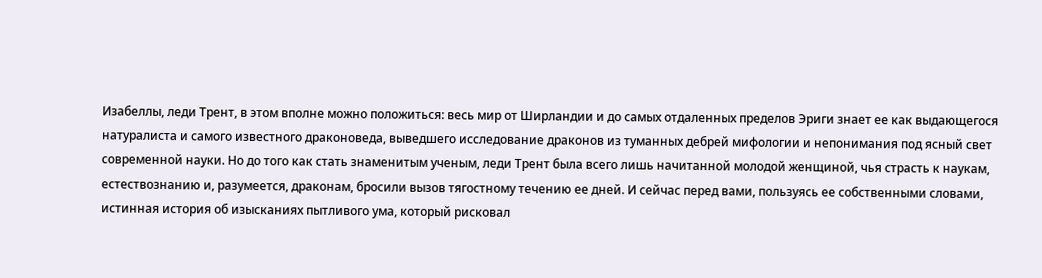Изабеллы, леди Трент, в этом вполне можно положиться: весь мир от Ширландии и до самых отдаленных пределов Эриги знает ее как выдающегося натуралиста и самого известного драконоведа, выведшего исследование драконов из туманных дебрей мифологии и непонимания под ясный свет современной науки. Но до того как стать знаменитым ученым, леди Трент была всего лишь начитанной молодой женщиной, чья страсть к наукам, естествознанию и, разумеется, драконам, бросили вызов тягостному течению ее дней. И сейчас перед вами, пользуясь ее собственными словами, истинная история об изысканиях пытливого ума, который рисковал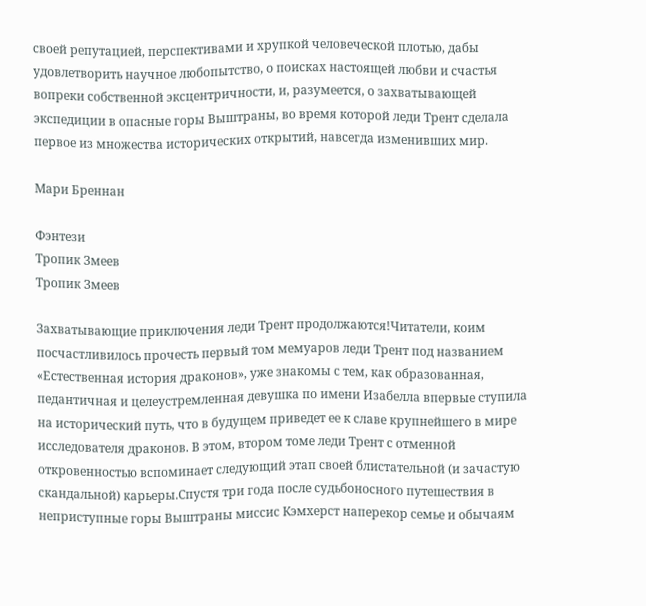своей репутацией, перспективами и хрупкой человеческой плотью, дабы удовлетворить научное любопытство, о поисках настоящей любви и счастья вопреки собственной эксцентричности, и, разумеется, о захватывающей экспедиции в опасные горы Выштраны, во время которой леди Трент сделала первое из множества исторических открытий, навсегда изменивших мир.

Мари Бреннан

Фэнтези
Тропик Змеев
Тропик Змеев

Захватывающие приключения леди Трент продолжаются!Читатели, коим посчастливилось прочесть первый том мемуаров леди Трент под названием «Естественная история драконов», уже знакомы с тем, как образованная, педантичная и целеустремленная девушка по имени Изабелла впервые ступила на исторический путь, что в будущем приведет ее к славе крупнейшего в мире исследователя драконов. В этом, втором томе леди Трент с отменной откровенностью вспоминает следующий этап своей блистательной (и зачастую скандальной) карьеры.Спустя три года после судьбоносного путешествия в неприступные горы Выштраны миссис Кэмхерст наперекор семье и обычаям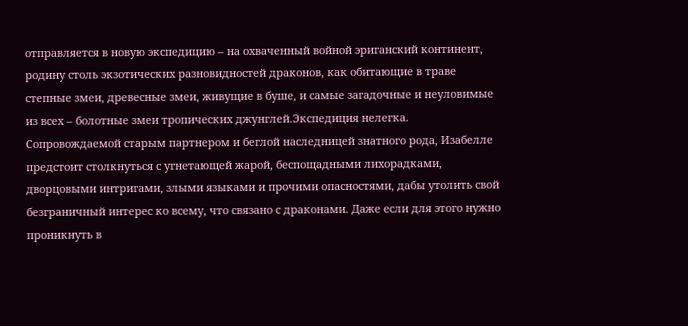отправляется в новую экспедицию – на охваченный войной эриганский континент, родину столь экзотических разновидностей драконов, как обитающие в траве степные змеи, древесные змеи, живущие в буше, и самые загадочные и неуловимые из всех – болотные змеи тропических джунглей.Экспедиция нелегка. Сопровождаемой старым партнером и беглой наследницей знатного рода, Изабелле предстоит столкнуться с угнетающей жарой, беспощадными лихорадками, дворцовыми интригами, злыми языками и прочими опасностями, дабы утолить свой безграничный интерес ко всему, что связано с драконами. Даже если для этого нужно проникнуть в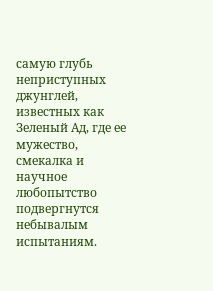самую глубь неприступных джунглей, известных как Зеленый Ад, где ее мужество, смекалка и научное любопытство подвергнутся небывалым испытаниям.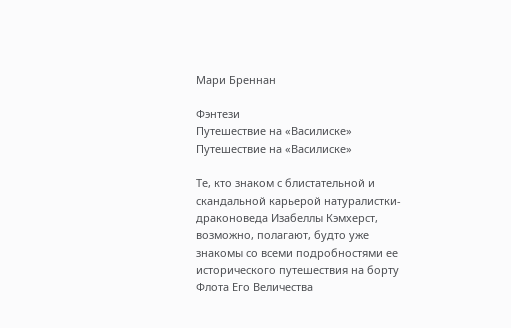Мари Бреннан

Фэнтези
Путешествие на «Василиске»
Путешествие на «Василиске»

Те, кто знаком с блистательной и скандальной карьерой натуралистки-драконоведа Изабеллы Кэмхерст, возможно, полагают, будто уже знакомы со всеми подробностями ее исторического путешествия на борту Флота Его Величества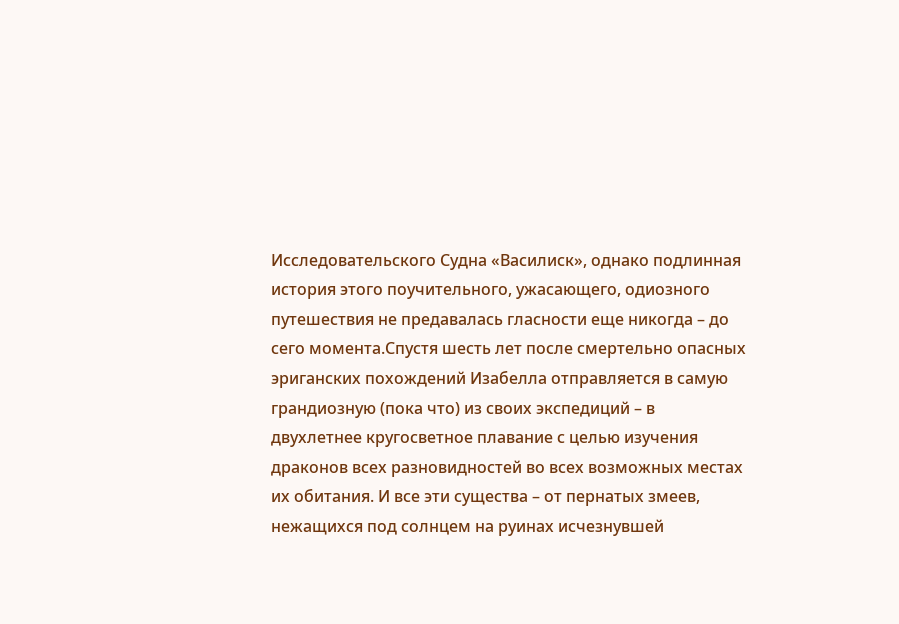Исследовательского Судна «Василиск», однако подлинная история этого поучительного, ужасающего, одиозного путешествия не предавалась гласности еще никогда – до сего момента.Спустя шесть лет после смертельно опасных эриганских похождений Изабелла отправляется в самую грандиозную (пока что) из своих экспедиций – в двухлетнее кругосветное плавание с целью изучения драконов всех разновидностей во всех возможных местах их обитания. И все эти существа – от пернатых змеев, нежащихся под солнцем на руинах исчезнувшей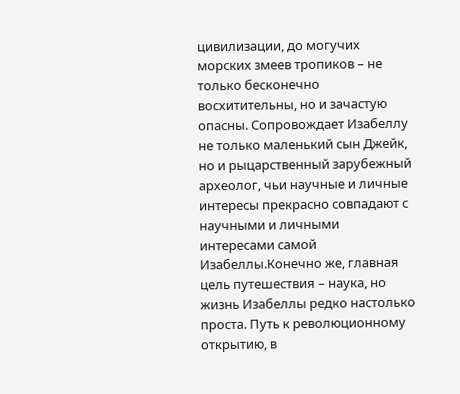цивилизации, до могучих морских змеев тропиков – не только бесконечно восхитительны, но и зачастую опасны. Сопровождает Изабеллу не только маленький сын Джейк, но и рыцарственный зарубежный археолог, чьи научные и личные интересы прекрасно совпадают с научными и личными интересами самой Изабеллы.Конечно же, главная цель путешествия – наука, но жизнь Изабеллы редко настолько проста. Путь к революционному открытию, в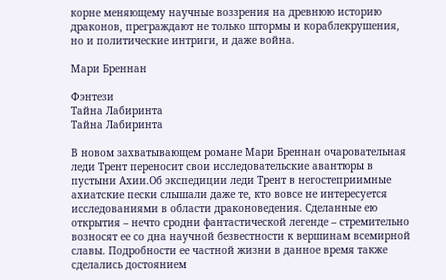корне меняющему научные воззрения на древнюю историю драконов, преграждают не только штормы и кораблекрушения, но и политические интриги, и даже война.

Мари Бреннан

Фэнтези
Тайна Лабиринта
Тайна Лабиринта

В новом захватывающем романе Мари Бреннан очаровательная леди Трент переносит свои исследовательские авантюры в пустыни Ахии.Об экспедиции леди Трент в негостеприимные ахиатские пески слышали даже те, кто вовсе не интересуется исследованиями в области драконоведения. Сделанные ею открытия – нечто сродни фантастической легенде – стремительно возносят ее со дна научной безвестности к вершинам всемирной славы. Подробности ее частной жизни в данное время также сделались достоянием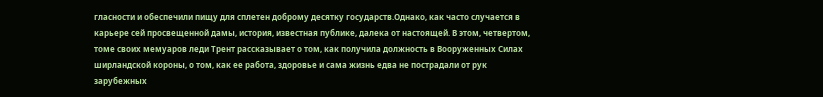гласности и обеспечили пищу для сплетен доброму десятку государств.Однако, как часто случается в карьере сей просвещенной дамы, история, известная публике, далека от настоящей. В этом, четвертом, томе своих мемуаров леди Трент рассказывает о том, как получила должность в Вооруженных Силах ширландской короны, о том, как ее работа, здоровье и сама жизнь едва не пострадали от рук зарубежных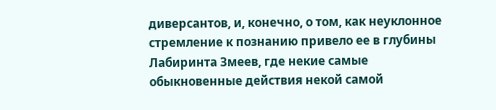диверсантов, и, конечно, о том, как неуклонное стремление к познанию привело ее в глубины Лабиринта Змеев, где некие самые обыкновенные действия некой самой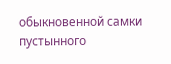обыкновенной самки пустынного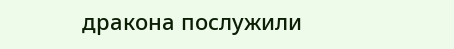дракона послужили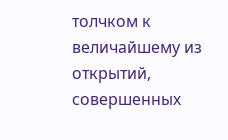толчком к величайшему из открытий, совершенных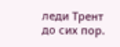леди Трент до сих пор.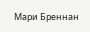Мари Бреннан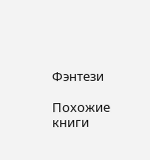Фэнтези

Похожие книги